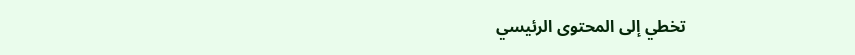تخطي إلى المحتوى الرئيسي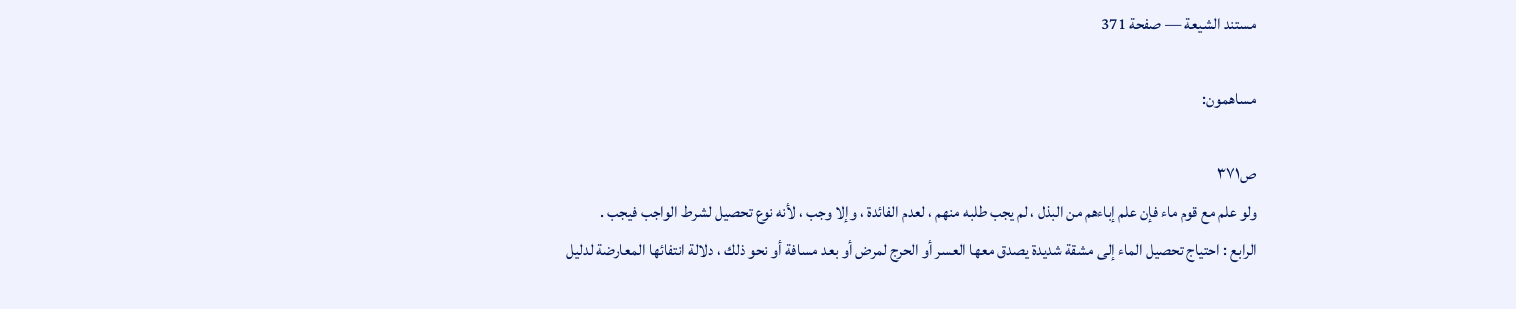مستند الشيعة — صفحة 371

مساهمون:

ص٣٧١
ولو علم مع قوم ماء فإن علم إباءهم من البذل ، لم يجب طلبه منهم ، لعدم الفائدة ، وإلا وجب ، لأنه نوع تحصيل لشرط الواجب فيجب .
الرابع : احتياج تحصيل الماء إلى مشقة شديدة يصدق معها العسر أو الحرج لمرض أو بعد مسافة أو نحو ذلك ، دلالة انتفائها المعارضة لدليل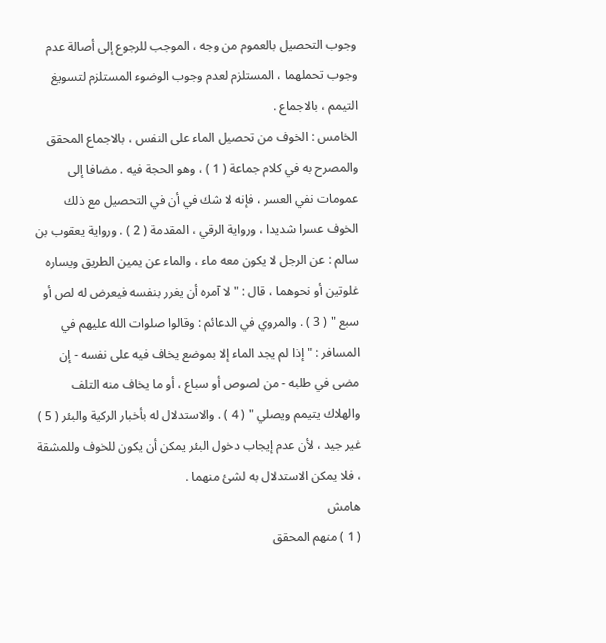وجوب التحصيل بالعموم من وجه ، الموجب للرجوع إلى أصالة عدم وجوب تحملهما ، المستلزم لعدم وجوب الوضوء المستلزم لتسويغ التيمم ، بالاجماع .
الخامس : الخوف من تحصيل الماء على النفس ، بالاجماع المحقق والمصرح به في كلام جماعة ( 1 ) ، وهو الحجة فيه . مضافا إلى عمومات نفي العسر ، فإنه لا شك في أن في التحصيل مع ذلك الخوف عسرا شديدا ، ورواية الرقي ، المقدمة ( 2 ) . ورواية يعقوب بن سالم : عن الرجل لا يكون معه ماء ، والماء عن يمين الطريق ويساره غلوتين أو نحوهما ، قال : " لا آمره أن يغرر بنفسه فيعرض له لص أو سبع " ( 3 ) . والمروي في الدعائم : وقالوا صلوات الله عليهم في المسافر : " إذا لم يجد الماء إلا بموضع يخاف فيه على نفسه - إن مضى في طلبه - من لصوص أو سباع ، أو ما يخاف منه التلف والهلاك يتيمم ويصلي " ( 4 ) . والاستدلال له بأخبار الركية والبئر ( 5 ) غير جيد ، لأن عدم إيجاب دخول البئر يمكن أن يكون للخوف وللمشقة ، فلا يمكن الاستدلال به لشئ منهما .
هامش
( 1 ) منهم المحقق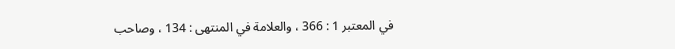في المعتبر 1 : 366 ، والعلامة في المنتهى : 134 ، وصاحب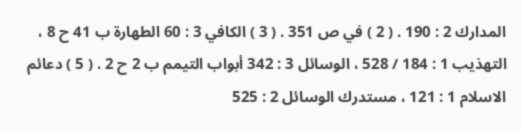المدارك 2 : 190 . ( 2 ) في ص 351 . ( 3 ) الكافي 3 : 60 الطهارة ب 41 ح 8 ، التهذيب 1 : 184 / 528 ، الوسائل 3 : 342 أبواب التيمم ب 2 ح 2 . ( 5 ) دعائم الاسلام 1 : 121 ، مستدرك الوسائل 2 : 525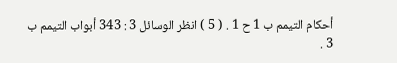أحكام التيمم ب 1 ح 1 . ( 5 ) انظر الوسائل 3 : 343 أبواب التيمم ب 3 .